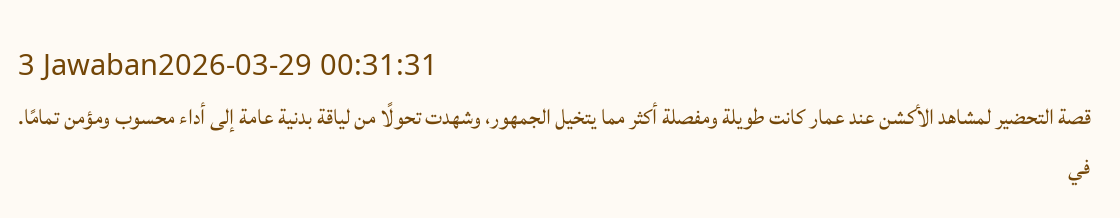3 Jawaban2026-03-29 00:31:31
قصة التحضير لمشاهد الأكشن عند عمار كانت طويلة ومفصلة أكثر مما يتخيل الجمهور، وشهدت تحولًا من لياقة بدنية عامة إلى أداء محسوب ومؤمن تمامًا.
في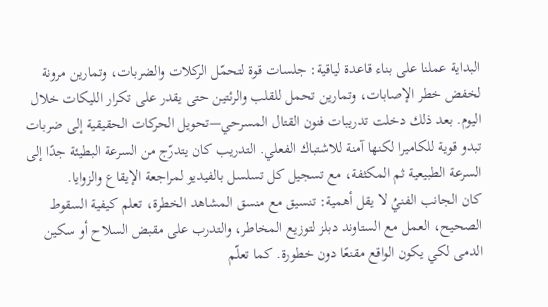البداية عملنا على بناء قاعدة لياقية: جلسات قوة لتحمّل الركلات والضربات، وتمارين مرونة لخفض خطر الإصابات، وتمارين تحمل للقلب والرئتين حتى يقدر على تكرار الليكات خلال اليوم. بعد ذلك دخلت تدريبات فنون القتال المسرحي—تحويل الحركات الحقيقية إلى ضربات تبدو قوية للكاميرا لكنها آمنة للاشتباك الفعلي. التدريب كان يتدرّج من السرعة البطيئة جدًا إلى السرعة الطبيعية ثم المكثفة، مع تسجيل كل تسلسل بالفيديو لمراجعة الإيقاع والزوايا.
كان الجانب الفنيُ لا يقل أهمية: تنسيق مع منسق المشاهد الخطرة، تعلم كيفية السقوط الصحيح، العمل مع الستاوند دبلز لتوزيع المخاطر، والتدرب على مقبض السلاح أو سكين الدمى لكي يكون الواقع مقنعًا دون خطورة. كما تعلّم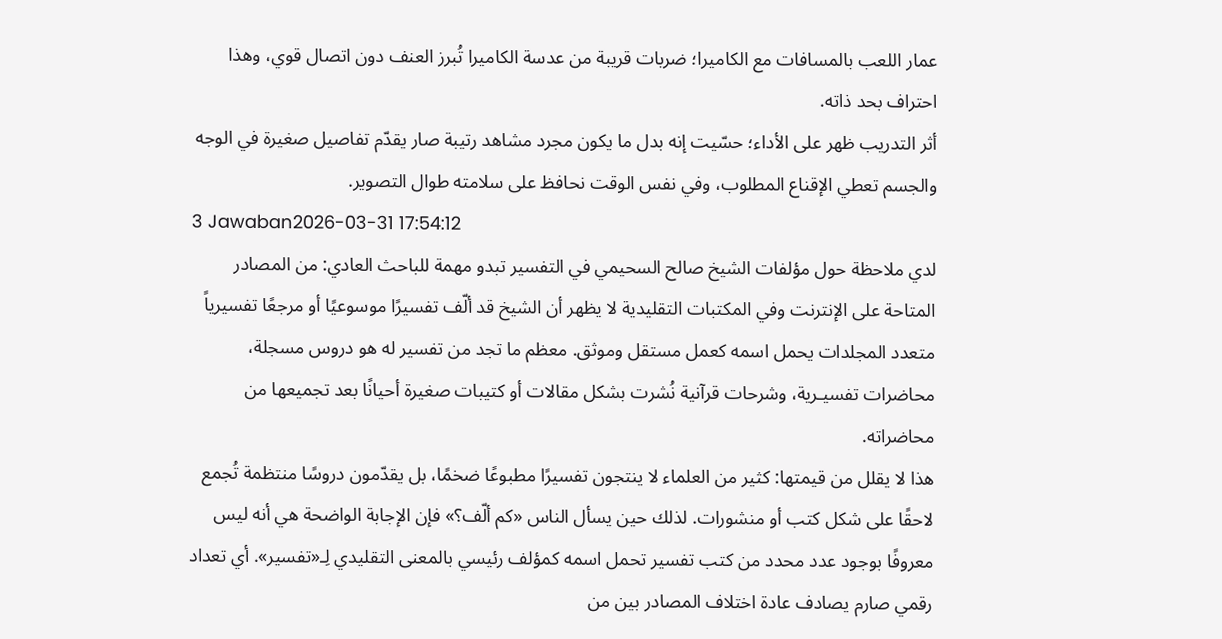عمار اللعب بالمسافات مع الكاميرا؛ ضربات قريبة من عدسة الكاميرا تُبرز العنف دون اتصال قوي، وهذا احتراف بحد ذاته.
أثر التدريب ظهر على الأداء؛ حسّيت إنه بدل ما يكون مجرد مشاهد رتيبة صار يقدّم تفاصيل صغيرة في الوجه والجسم تعطي الإقناع المطلوب، وفي نفس الوقت نحافظ على سلامته طوال التصوير.
3 Jawaban2026-03-31 17:54:12
لدي ملاحظة حول مؤلفات الشيخ صالح السحيمي في التفسير تبدو مهمة للباحث العادي: من المصادر المتاحة على الإنترنت وفي المكتبات التقليدية لا يظهر أن الشيخ قد ألّف تفسيرًا موسوعيًا أو مرجعًا تفسيرياً متعدد المجلدات يحمل اسمه كعمل مستقل وموثق. معظم ما تجد من تفسير له هو دروس مسجلة، محاضرات تفسيـرية، وشرحات قرآنية نُشرت بشكل مقالات أو كتيبات صغيرة أحيانًا بعد تجميعها من محاضراته.
هذا لا يقلل من قيمتها: كثير من العلماء لا ينتجون تفسيرًا مطبوعًا ضخمًا، بل يقدّمون دروسًا منتظمة تُجمع لاحقًا على شكل كتب أو منشورات. لذلك حين يسأل الناس «كم ألّف؟» فإن الإجابة الواضحة هي أنه ليس معروفًا بوجود عدد محدد من كتب تفسير تحمل اسمه كمؤلف رئيسي بالمعنى التقليدي لِـ«تفسير». أي تعداد رقمي صارم يصادف عادة اختلاف المصادر بين من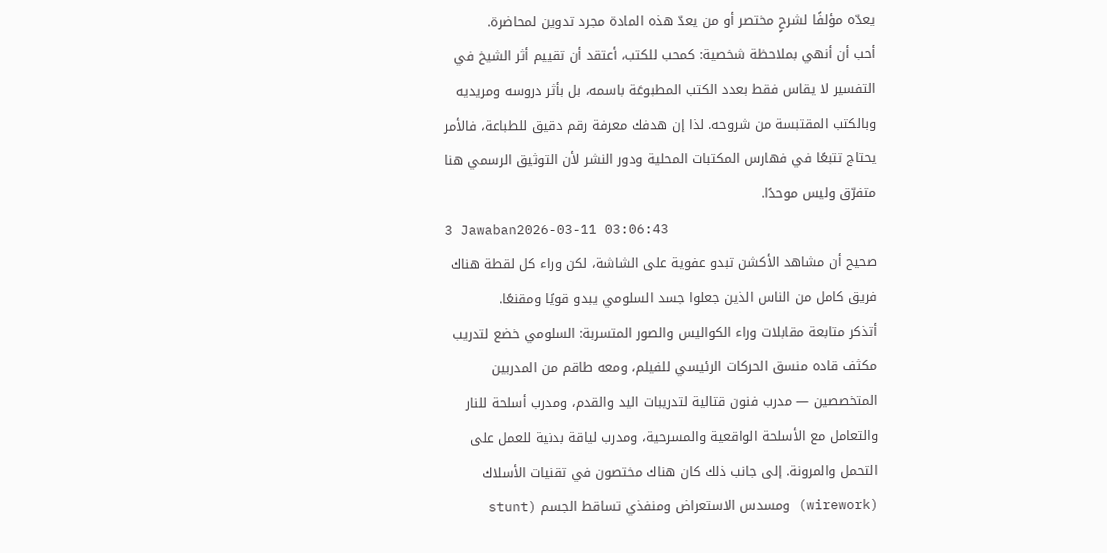يعدّه مؤلفًا لشرحٍ مختصر أو من يعدّ هذه المادة مجرد تدوين لمحاضرة.
أحب أن أنهي بملاحظة شخصية: كمحب للكتب، أعتقد أن تقييم أثر الشيخ في التفسير لا يقاس فقط بعدد الكتب المطبوعَة باسمه، بل بأثر دروسه ومريديه وبالكتب المقتبسة من شروحه. لذا إن هدفك معرفة رقم دقيق للطباعة، فالأمر يحتاج تتبعًا في فهارس المكتبات المحلية ودور النشر لأن التوثيق الرسمي هنا متفرّق وليس موحدًا.
3 Jawaban2026-03-11 03:06:43
صحيح أن مشاهد الأكشن تبدو عفوية على الشاشة، لكن وراء كل لقطة هناك فريق كامل من الناس الذين جعلوا جسد السلومي يبدو قويًا ومقنعًا.
أتذكر متابعة مقابلات وراء الكواليس والصور المتسربة: السلومي خضع لتدريب مكثف قاده منسق الحركات الرئيسي للفيلم، ومعه طاقم من المدربين المتخصصين — مدرب فنون قتالية لتدريبات اليد والقدم، ومدرب أسلحة للنار والتعامل مع الأسلحة الواقعية والمسرحية، ومدرب لياقة بدنية للعمل على التحمل والمرونة. إلى جانب ذلك كان هناك مختصون في تقنيات الأسلاك (wirework) ومسدس الاستعراض ومنفذي تساقط الجسم (stunt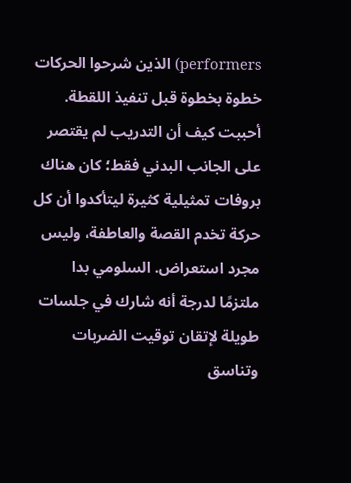performers) الذين شرحوا الحركات خطوة بخطوة قبل تنفيذ اللقطة.
أحببت كيف أن التدريب لم يقتصر على الجانب البدني فقط؛ كان هناك بروفات تمثيلية كثيرة ليتأكدوا أن كل حركة تخدم القصة والعاطفة، وليس مجرد استعراض. السلومي بدا ملتزمًا لدرجة أنه شارك في جلسات طويلة لإتقان توقيت الضربات وتناسق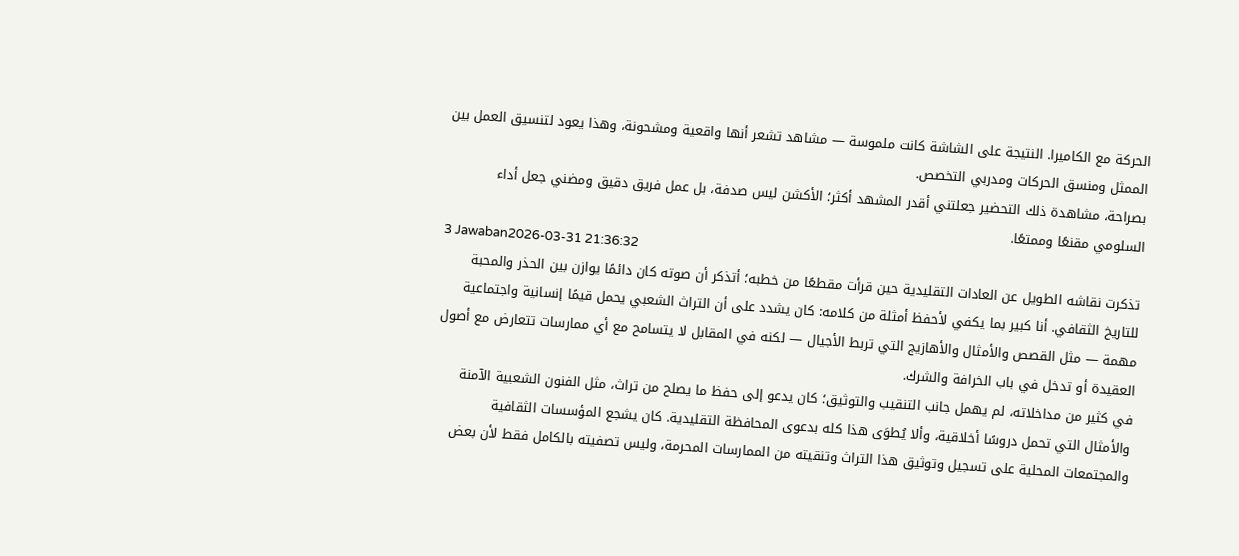الحركة مع الكاميرا. النتيجة على الشاشة كانت ملموسة — مشاهد تشعر أنها واقعية ومشحونة، وهذا يعود لتنسيق العمل بين الممثل ومنسق الحركات ومدربي التخصص.
بصراحة، مشاهدة ذلك التحضير جعلتني أقدر المشهد أكثر؛ الأكشن ليس صدفة، بل عمل فريق دقيق ومضني جعل أداء السلومي مقنعًا وممتعًا.
3 Jawaban2026-03-31 21:36:32
تذكرت نقاشه الطويل عن العادات التقليدية حين قرأت مقطعًا من خطبه؛ أتذكر أن صوته كان دائمًا يوازن بين الحذر والمحبة للتاريخ الثقافي. أنا كبير بما يكفي لأحفظ أمثلة من كلامه: كان يشدد على أن التراث الشعبي يحمل قيمًا إنسانية واجتماعية مهمة — مثل القصص والأمثال والأهازيج التي تربط الأجيال — لكنه في المقابل لا يتسامح مع أي ممارسات تتعارض مع أصول العقيدة أو تدخل في باب الخرافة والشرك.
في كثير من مداخلاته، لم يهمل جانب التنقيب والتوثيق؛ كان يدعو إلى حفظ ما يصلح من تراث، مثل الفنون الشعبية الآمنة والأمثال التي تحمل دروسًا أخلاقية، وألا يُطوَى هذا كله بدعوى المحافظة التقليدية. كان يشجع المؤسسات الثقافية والمجتمعات المحلية على تسجيل وتوثيق هذا التراث وتنقيته من الممارسات المحرمة، وليس تصفيته بالكامل فقط لأن بعض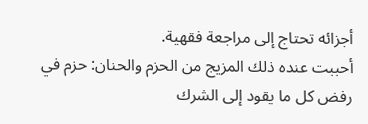أجزائه تحتاج إلى مراجعة فقهية.
أحببت عنده ذلك المزيج من الحزم والحنان: حزم في رفض كل ما يقود إلى الشرك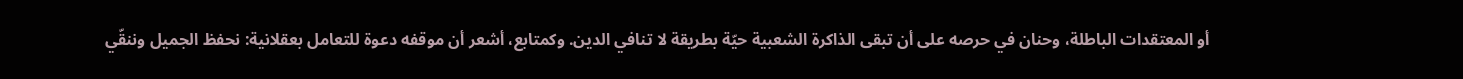أو المعتقدات الباطلة، وحنان في حرصه على أن تبقى الذاكرة الشعبية حيّة بطريقة لا تنافي الدين. وكمتابع، أشعر أن موقفه دعوة للتعامل بعقلانية: نحفظ الجميل وننقّي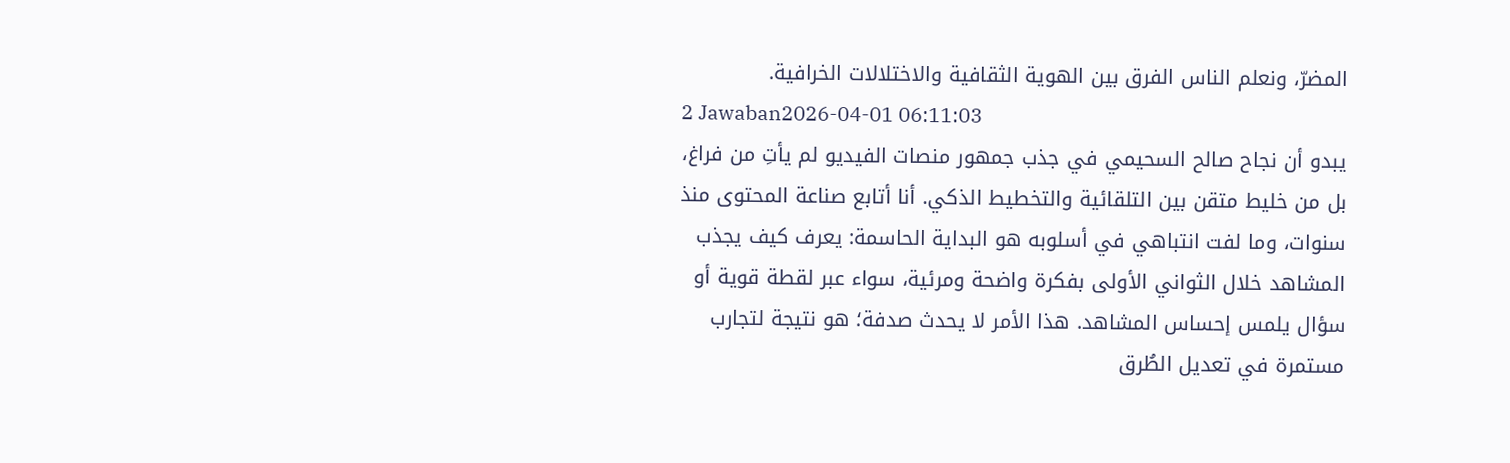المضرّ، ونعلم الناس الفرق بين الهوية الثقافية والاختلالات الخرافية.
2 Jawaban2026-04-01 06:11:03
يبدو أن نجاح صالح السحيمي في جذب جمهور منصات الفيديو لم يأتِ من فراغ، بل من خليط متقن بين التلقائية والتخطيط الذكي. أنا أتابع صناعة المحتوى منذ سنوات، وما لفت انتباهي في أسلوبه هو البداية الحاسمة: يعرف كيف يجذب المشاهد خلال الثواني الأولى بفكرة واضحة ومرئية، سواء عبر لقطة قوية أو سؤال يلمس إحساس المشاهد. هذا الأمر لا يحدث صدفة؛ هو نتيجة لتجارب مستمرة في تعديل الطُرق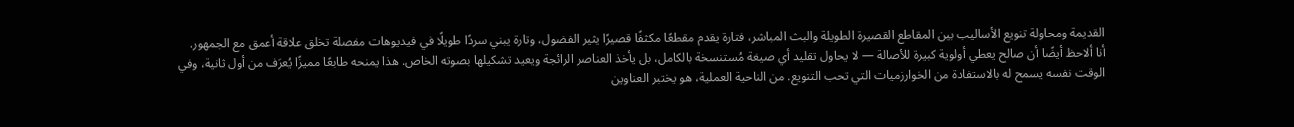القديمة ومحاولة تنويع الأساليب بين المقاطع القصيرة الطويلة والبث المباشر، فتارة يقدم مقطعًا مكثفًا قصيرًا يثير الفضول، وتارة يبني سردًا طويلًا في فيديوهات مفصلة تخلق علاقة أعمق مع الجمهور.
أنا ألاحظ أيضًا أن صالح يعطي أولوية كبيرة للأصالة — لا يحاول تقليد أي صيغة مُستنسخة بالكامل، بل يأخذ العناصر الرائجة ويعيد تشكيلها بصوته الخاص. هذا يمنحه طابعًا مميزًا يُعرَف من أول ثانية، وفي الوقت نفسه يسمح له بالاستفادة من الخوارزميات التي تحب التنويع. من الناحية العملية، هو يختبر العناوين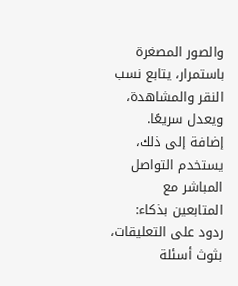والصور المصغرة باستمرار، يتابع نسب النقر والمشاهدة، ويعدل سريعًا. إضافة إلى ذلك، يستخدم التواصل المباشر مع المتابعين بذكاء: ردود على التعليقات، بثوث أسئلة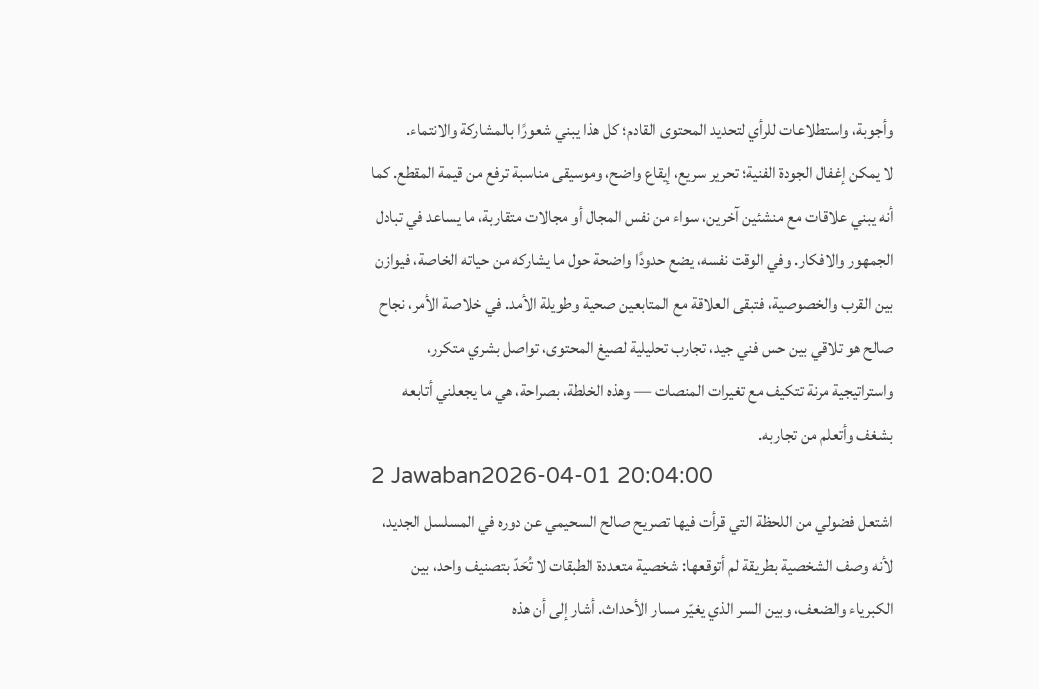وأجوبة، واستطلاعات للرأي لتحديد المحتوى القادم؛ كل هذا يبني شعورًا بالمشاركة والانتماء.
لا يمكن إغفال الجودة الفنية؛ تحرير سريع، إيقاع واضح، وموسيقى مناسبة ترفع من قيمة المقطع. كما أنه يبني علاقات مع منشئين آخرين، سواء من نفس المجال أو مجالات متقاربة، ما يساعد في تبادل الجمهور والافكار. وفي الوقت نفسه، يضع حدودًا واضحة حول ما يشاركه من حياته الخاصة، فيوازن بين القرب والخصوصية، فتبقى العلاقة مع المتابعين صحية وطويلة الأمد. في خلاصة الأمر، نجاح صالح هو تلاقي بين حس فني جيد، تجارب تحليلية لصيغ المحتوى، تواصل بشري متكرر، واستراتيجية مرنة تتكيف مع تغيرات المنصات — وهذه الخلطة، بصراحة، هي ما يجعلني أتابعه بشغف وأتعلم من تجاربه.
2 Jawaban2026-04-01 20:04:00
اشتعل فضولي من اللحظة التي قرأت فيها تصريح صالح السحيمي عن دوره في المسلسل الجديد، لأنه وصف الشخصية بطريقة لم أتوقعها: شخصية متعددة الطبقات لا تُحَدّ بتصنيف واحد، بين الكبرياء والضعف، وبين السر الذي يغيّر مسار الأحداث. أشار إلى أن هذه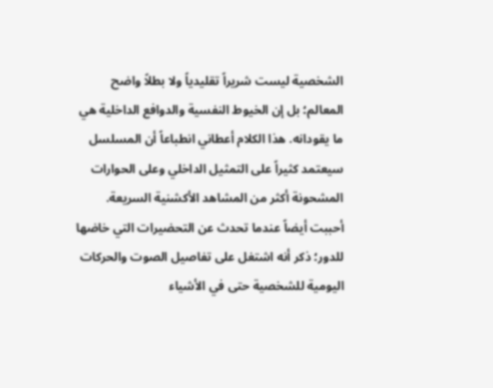الشخصية ليست شريراً تقليدياً ولا بطلاً واضح المعالم؛ بل إن الخيوط النفسية والدوافع الداخلية هي ما يقودانه. هذا الكلام أعطاني انطباعاً أن المسلسل سيعتمد كثيراً على التمثيل الداخلي وعلى الحوارات المشحونة أكثر من المشاهد الأكشنية السريعة.
أحببت أيضاً عندما تحدث عن التحضيرات التي خاضها للدور؛ ذكر أنه اشتغل على تفاصيل الصوت والحركات اليومية للشخصية حتى في الأشياء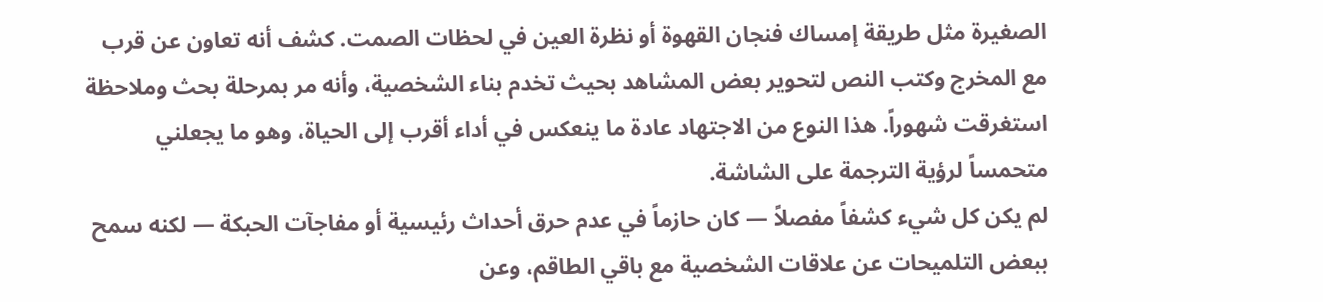الصغيرة مثل طريقة إمساك فنجان القهوة أو نظرة العين في لحظات الصمت. كشف أنه تعاون عن قرب مع المخرج وكتب النص لتحوير بعض المشاهد بحيث تخدم بناء الشخصية، وأنه مر بمرحلة بحث وملاحظة استغرقت شهوراً. هذا النوع من الاجتهاد عادة ما ينعكس في أداء أقرب إلى الحياة، وهو ما يجعلني متحمساً لرؤية الترجمة على الشاشة.
لم يكن كل شيء كشفاً مفصلاً — كان حازماً في عدم حرق أحداث رئيسية أو مفاجآت الحبكة — لكنه سمح ببعض التلميحات عن علاقات الشخصية مع باقي الطاقم، وعن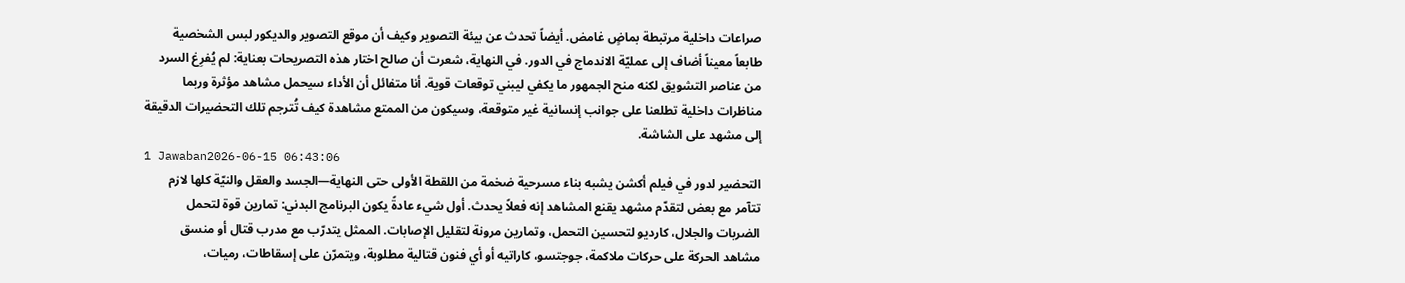صراعات داخلية مرتبطة بماضٍ غامض. أيضاً تحدث عن بيئة التصوير وكيف أن موقع التصوير والديكور لبس الشخصية طابعاً معيناً أضاف إلى عمليّة الاندماج في الدور. في النهاية، شعرت أن صالح اختار هذه التصريحات بعناية: لم يُفرِغ السرد من عناصر التشويق لكنه منح الجمهور ما يكفي ليبني توقعات قوية. أنا متفائل أن الأداء سيحمل مشاهد مؤثرة وربما مناظرات داخلية تطلعنا على جوانب إنسانية غير متوقعة، وسيكون من الممتع مشاهدة كيف تُترجم تلك التحضيرات الدقيقة إلى مشهد على الشاشة.
1 Jawaban2026-06-15 06:43:06
التحضير لدور في فيلم أكشن يشبه بناء مسرحية ضخمة من اللقطة الأولى حتى النهاية—الجسد والعقل والنيّة كلها لازم تتآمر مع بعض لتقدّم مشهد يقنع المشاهد إنه فعلاً يحدث. أول شيء عادةً يكون البرنامج البدني: تمارين قوة لتحمل الضربات والجلال، كارديو لتحسين التحمل، وتمارين مرونة لتقليل الإصابات. الممثل يتدرّب مع مدرب قتال أو منسق مشاهد الحركة على حركات ملاكمة، جوجتسو، كاراتيه أو أي فنون قتالية مطلوبة، ويتمرّن على إسقاطات، رميات،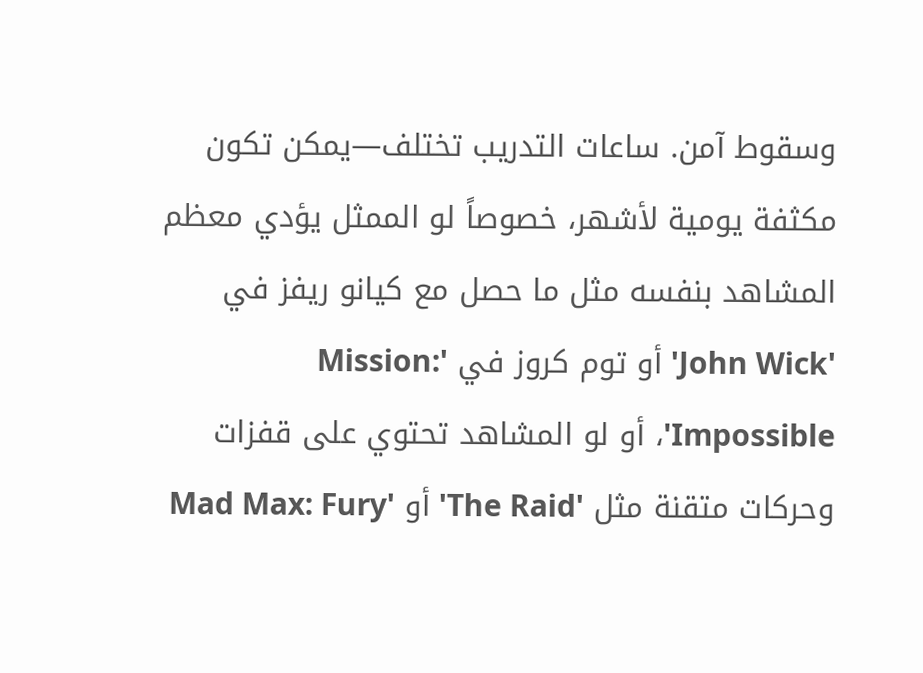وسقوط آمن. ساعات التدريب تختلف—يمكن تكون مكثفة يومية لأشهر، خصوصاً لو الممثل يؤدي معظم المشاهد بنفسه مثل ما حصل مع كيانو ريفز في 'John Wick' أو توم كروز في 'Mission: Impossible'، أو لو المشاهد تحتوي على قفزات وحركات متقنة مثل 'The Raid' أو 'Mad Max: Fury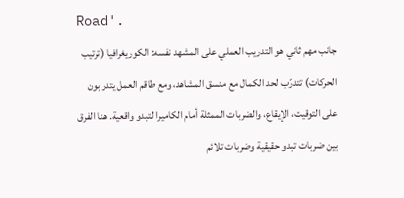Road'.
جانب مهم ثاني هو التدريب العملي على المشهد نفسه: الكوريغرافيا (ترتيب الحركات) تتدرّب لحد الكمال مع منسق المشاهد، ومع طاقم العمل يتدربون على التوقيت، الإيقاع، والضربات الممثلة أمام الكاميرا لتبدو واقعية. هنا الفرق بين ضربات تبدو حقيقية وضربات تلائم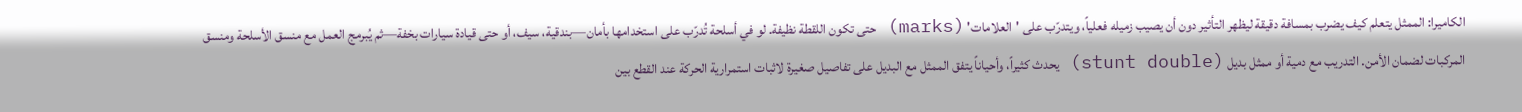الكاميرا: الممثل يتعلم كيف يضرب بمسافة دقيقة ليظهر التأثير دون أن يصيب زميله فعلياً، ويتدرّب على 'العلامات' (marks) حتى تكون اللقطة نظيفة. لو في أسلحة تُدرّب على استخدامها بأمان—بندقية، سيف، أو حتى قيادة سيارات بخفة—ثم يُبرمج العمل مع منسق الأسلحة ومنسق المركبات لضمان الأمن. التدريب مع دمية أو ممثل بديل (stunt double) يحدث كثيراً، وأحياناً يتفق الممثل مع البديل على تفاصيل صغيرة لاثبات استمرارية الحركة عند القطع بين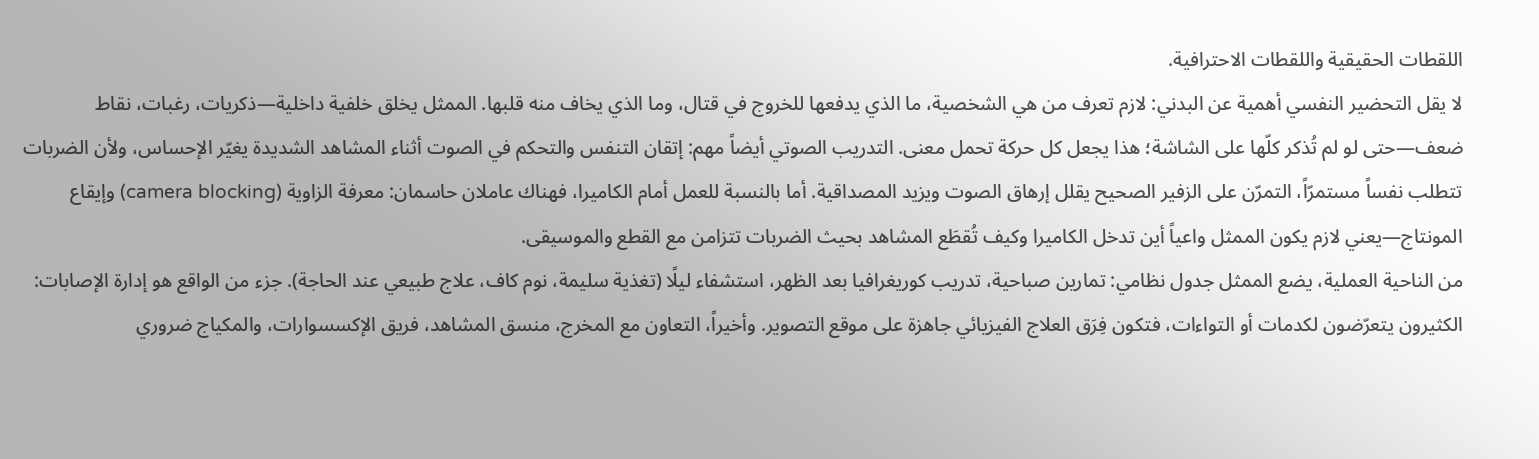اللقطات الحقيقية واللقطات الاحترافية.
لا يقل التحضير النفسي أهمية عن البدني: لازم تعرف من هي الشخصية، ما الذي يدفعها للخروج في قتال، وما الذي يخاف منه قلبها. الممثل يخلق خلفية داخلية—ذكريات، رغبات، نقاط ضعف—حتى لو لم تُذكر كلّها على الشاشة؛ هذا يجعل كل حركة تحمل معنى. التدريب الصوتي أيضاً مهم: إتقان التنفس والتحكم في الصوت أثناء المشاهد الشديدة يغيّر الإحساس، ولأن الضربات تتطلب نفساً مستمرّاً، التمرّن على الزفير الصحيح يقلل إرهاق الصوت ويزيد المصداقية. أما بالنسبة للعمل أمام الكاميرا، فهناك عاملان حاسمان: معرفة الزاوية (camera blocking) وإيقاع المونتاج—يعني لازم يكون الممثل واعياً أين تدخل الكاميرا وكيف تُقطَع المشاهد بحيث الضربات تتزامن مع القطع والموسيقى.
من الناحية العملية، يضع الممثل جدول نظامي: تمارين صباحية، تدريب كوريغرافيا بعد الظهر، استشفاء ليلًا (تغذية سليمة، نوم كاف، علاج طبيعي عند الحاجة). جزء من الواقع هو إدارة الإصابات: الكثيرون يتعرّضون لكدمات أو التواءات، فتكون فِرَق العلاج الفيزيائي جاهزة على موقع التصوير. وأخيراً، التعاون مع المخرج، منسق المشاهد، فريق الإكسسوارات، والمكياج ضروري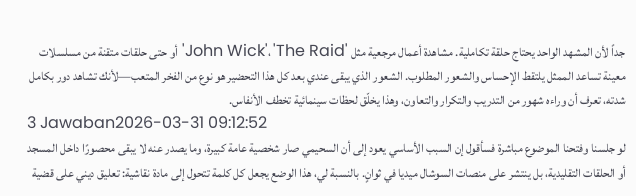جداً لأن المشهد الواحد يحتاج حلقة تكاملية. مشاهدة أعمال مرجعية مثل 'John Wick'، 'The Raid' أو حتى حلقات متقنة من مسلسلات معينة تساعد الممثل يلتقط الإحساس والشعور المطلوب. الشعور الذي يبقى عندي بعد كل هذا التحضير هو نوع من الفخر المتعب—لأنك تشاهد دور بكامل شدته، تعرف أن وراءه شهور من التدريب والتكرار والتعاون، وهذا يخلّق لحظات سينمائية تخطف الأنفاس.
3 Jawaban2026-03-31 09:12:52
لو جلسنا وفتحنا الموضوع مباشرة فسأقول إن السبب الأساسي يعود إلى أن السحيمي صار شخصية عامة كبيرة، وما يصدر عنه لا يبقى محصورًا داخل المسجد أو الحلقات التقليدية، بل ينتشر على منصات السوشال ميديا في ثوانٍ. بالنسبة لي، هذا الوضع يجعل كل كلمة تتحول إلى مادة نقاشية: تعليق ديني على قضية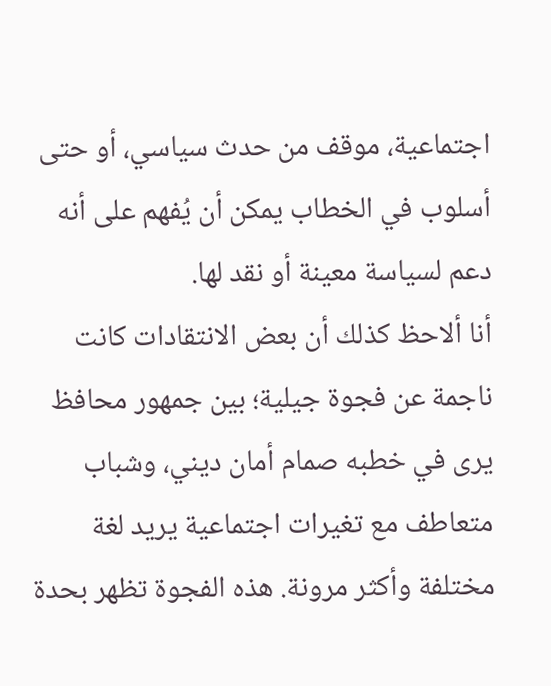اجتماعية، موقف من حدث سياسي، أو حتى أسلوب في الخطاب يمكن أن يُفهم على أنه دعم لسياسة معينة أو نقد لها.
أنا ألاحظ كذلك أن بعض الانتقادات كانت ناجمة عن فجوة جيلية؛ بين جمهور محافظ يرى في خطبه صمام أمان ديني، وشباب متعاطف مع تغيرات اجتماعية يريد لغة مختلفة وأكثر مرونة. هذه الفجوة تظهر بحدة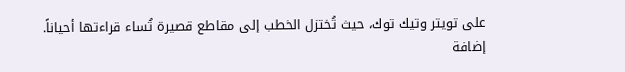على تويتر وتيك توك، حيث تُختزل الخطب إلى مقاطع قصيرة تُساء قراءتها أحياناً. إضافة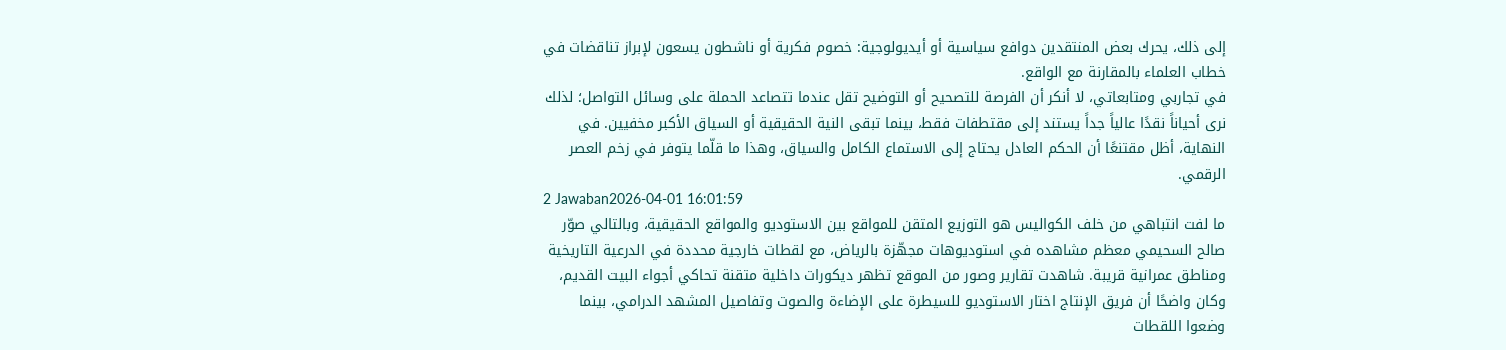إلى ذلك، يحرك بعض المنتقدين دوافع سياسية أو أيديولوجية: خصوم فكرية أو ناشطون يسعون لإبراز تناقضات في خطاب العلماء بالمقارنة مع الواقع.
في تجاربي ومتابعاتي، لا أنكر أن الفرصة للتصحيح أو التوضيح تقل عندما تتصاعد الحملة على وسائل التواصل؛ لذلك نرى أحياناً نقدًا عالياً جداً يستند إلى مقتطفات فقط، بينما تبقى النية الحقيقية أو السياق الأكبر مخفيين. في النهاية، أظل مقتنعًا أن الحكم العادل يحتاج إلى الاستماع الكامل والسياق، وهذا ما قلّما يتوفر في زخم العصر الرقمي.
2 Jawaban2026-04-01 16:01:59
ما لفت انتباهي من خلف الكواليس هو التوزيع المتقن للمواقع بين الاستوديو والمواقع الحقيقية، وبالتالي صوّر صالح السحيمي معظم مشاهده في استوديوهات مجهّزة بالرياض، مع لقطات خارجية محددة في الدرعية التاريخية ومناطق عمرانية قريبة. شاهدت تقارير وصور من الموقع تظهر ديكورات داخلية متقنة تحاكي أجواء البيت القديم، وكان واضحًا أن فريق الإنتاج اختار الاستوديو للسيطرة على الإضاءة والصوت وتفاصيل المشهد الدرامي، بينما وضعوا اللقطات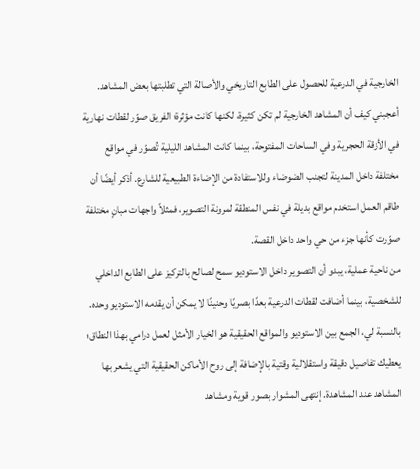الخارجية في الدرعية للحصول على الطابع التاريخي والأصالة التي تطلبتها بعض المشاهد.
أعجبني كيف أن المشاهد الخارجية لم تكن كثيرة، لكنها كانت مؤثرة؛ الفريق صوّر لقطات نهارية في الأزقة الحجرية وفي الساحات المفتوحة، بينما كانت المشاهد الليلية تُصوّر في مواقع مختلفة داخل المدينة لتجنب الضوضاء وللاستفادة من الإضاءة الطبيعية للشارع. أذكر أيضًا أن طاقم العمل استخدم مواقع بديلة في نفس المنطقة لمرونة التصوير، فمثلاً واجهات مبانٍ مختلفة صوّرت كأنها جزء من حي واحد داخل القصة.
من ناحية عملية، يبدو أن التصوير داخل الاستوديو سمح لصالح بالتركيز على الطابع الداخلي للشخصية، بينما أضافت لقطات الدرعية بعدًا بصريًا وحنينًا لا يمكن أن يقدمه الاستوديو وحده. بالنسبة لي، الجمع بين الاستوديو والمواقع الحقيقية هو الخيار الأمثل لعمل درامي بهذا النطاق؛ يعطيك تفاصيل دقيقة واستقلالية وقتية بالإضافة إلى روح الأماكن الحقيقية التي يشعر بها المشاهد عند المشاهدة. إنتهى المشوار بصور قوية ومشاهد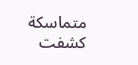متماسكة كشفت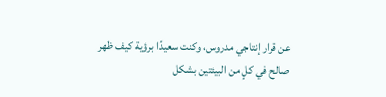عن قرار إنتاجي مدروس، وكنت سعيدًا برؤية كيف ظهر صالح في كلٍ من البيئتين بشكل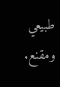طبيعي ومقنع.